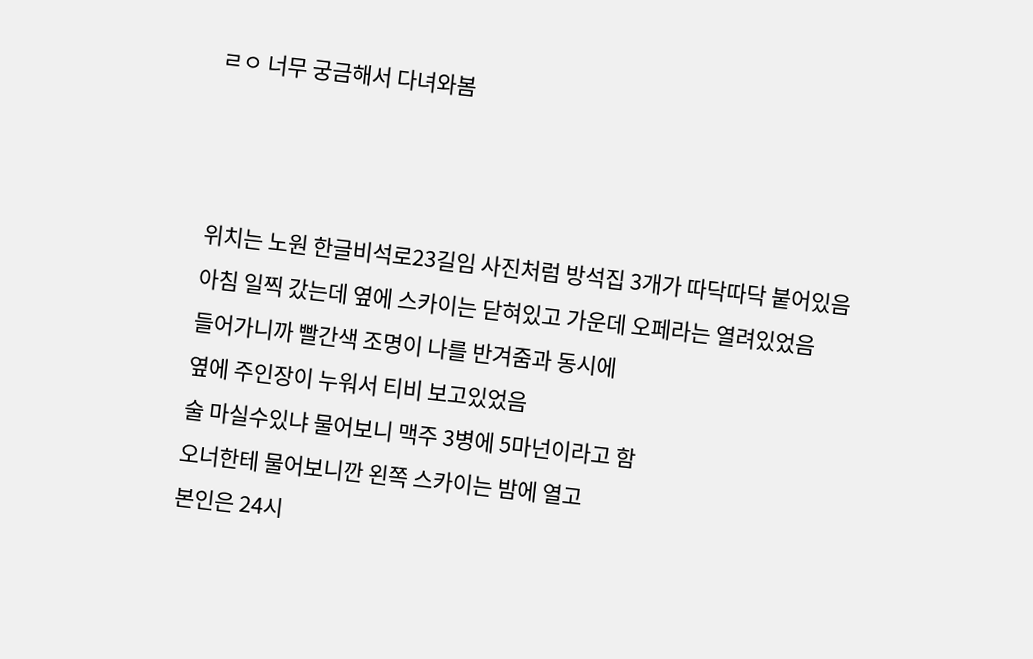ㄹㅇ 너무 궁금해서 다녀와봄



위치는 노원 한글비석로23길임 사진처럼 방석집 3개가 따닥따닥 붙어있음
아침 일찍 갔는데 옆에 스카이는 닫혀있고 가운데 오페라는 열려있었음
들어가니까 빨간색 조명이 나를 반겨줌과 동시에
옆에 주인장이 누워서 티비 보고있었음
술 마실수있냐 물어보니 맥주 3병에 5마넌이라고 함
오너한테 물어보니깐 왼쪽 스카이는 밤에 열고
본인은 24시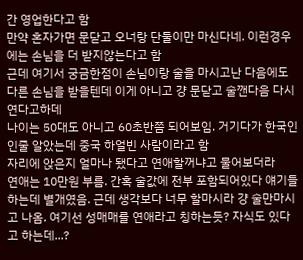간 영업한다고 함
만약 혼자가면 문닫고 오너랑 단둘이만 마신다네. 이런경우에는 손님을 더 받지않는다고 함
근데 여기서 궁금한점이 손님이랑 술을 마시고난 다음에도 다른 손님을 받을텐데 이게 아니고 걍 문닫고 술깬다음 다시 연다고하데
나이는 50대도 아니고 60초반쯤 되어보임. 거기다가 한국인인줄 알았는데 중국 하얼빈 사람이라고 함
자리에 앉은지 얼마나 됐다고 연애할꺼냐고 물어보더라
연애는 10만원 부름. 간혹 술값에 전부 포함되어있다 얘기들 하는데 별개였음. 근데 생각보다 너무 할마시라 걍 술만마시고 나옴. 여기선 성매매를 연애라고 칭하는듯? 자식도 있다고 하는데...?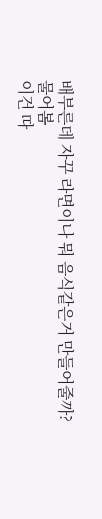배부른데 자꾸 라면이나 뭐 음식같은거 만들어줄까? 물어봄
이건 따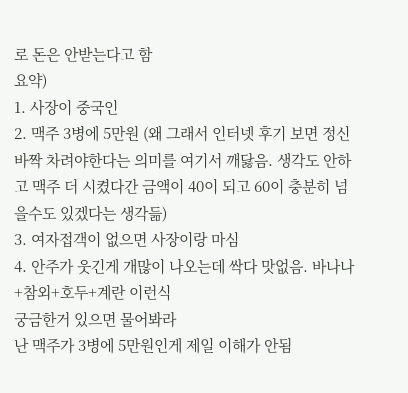로 돈은 안받는다고 함
요약)
1. 사장이 중국인
2. 맥주 3병에 5만원 (왜 그래서 인터넷 후기 보면 정신 바짝 차려야한다는 의미를 여기서 깨닳음. 생각도 안하고 맥주 더 시켰다간 금액이 40이 되고 60이 충분히 넘을수도 있겠다는 생각듦)
3. 여자접객이 없으면 사장이랑 마심
4. 안주가 웃긴게 개많이 나오는데 싹다 맛없음. 바나나+참외+호두+계란 이런식
궁금한거 있으면 물어봐라
난 맥주가 3병에 5만원인게 제일 이해가 안됨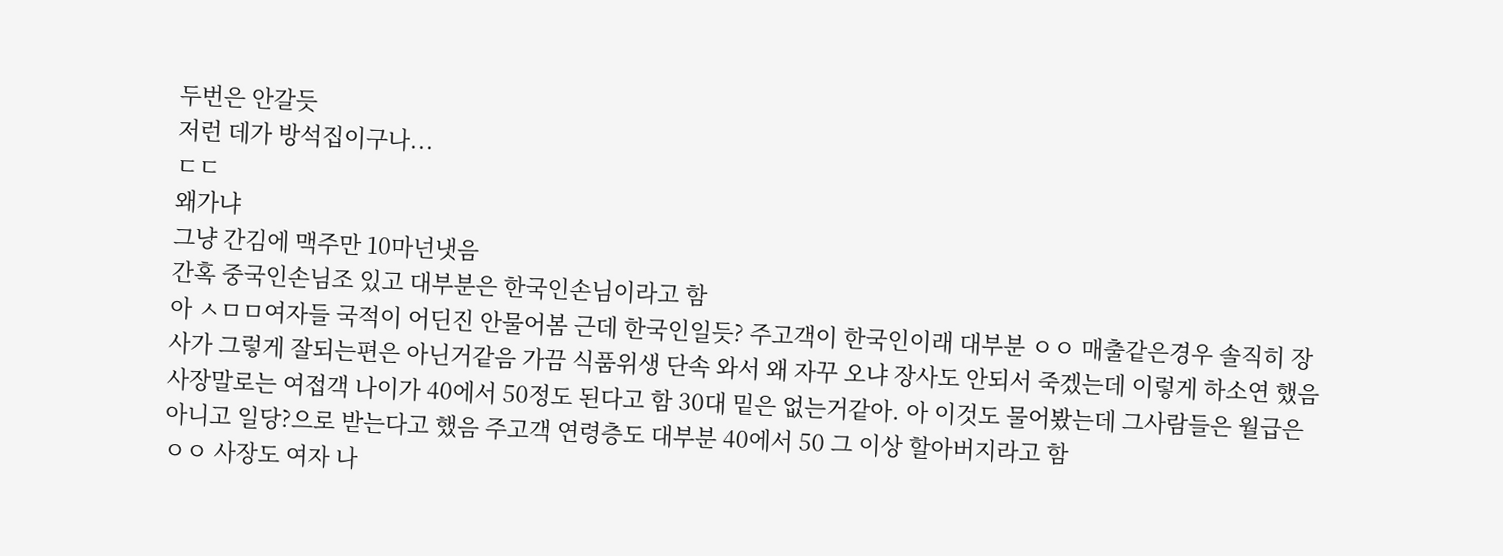두번은 안갈듯
저런 데가 방석집이구나...
ㄷㄷ
왜가냐
그냥 간김에 맥주만 10마넌냇음
간혹 중국인손님조 있고 대부분은 한국인손님이라고 함
아 ㅅㅁㅁ여자들 국적이 어딘진 안물어봄 근데 한국인일듯? 주고객이 한국인이래 대부분 ㅇㅇ 매출같은경우 솔직히 장사가 그렇게 잘되는편은 아닌거같음 가끔 식품위생 단속 와서 왜 자꾸 오냐 장사도 안되서 죽겠는데 이렇게 하소연 했음
사장말로는 여접객 나이가 40에서 50정도 된다고 함 30대 밑은 없는거같아. 아 이것도 물어봤는데 그사람들은 월급은 아니고 일당?으로 받는다고 했음 주고객 연령층도 대부분 40에서 50 그 이상 할아버지라고 함
ㅇㅇ 사장도 여자 나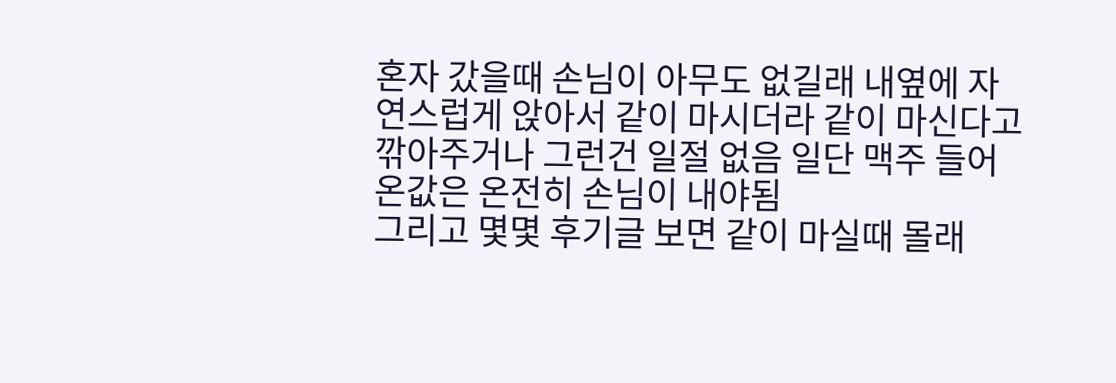혼자 갔을때 손님이 아무도 없길래 내옆에 자연스럽게 앉아서 같이 마시더라 같이 마신다고 깎아주거나 그런건 일절 없음 일단 맥주 들어온값은 온전히 손님이 내야됨
그리고 몇몇 후기글 보면 같이 마실때 몰래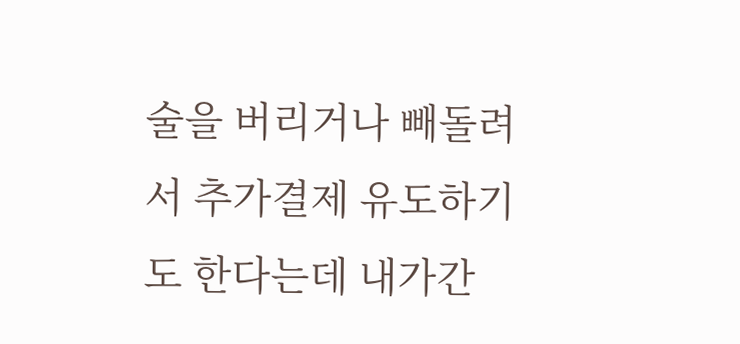술을 버리거나 빼돌려서 추가결제 유도하기도 한다는데 내가간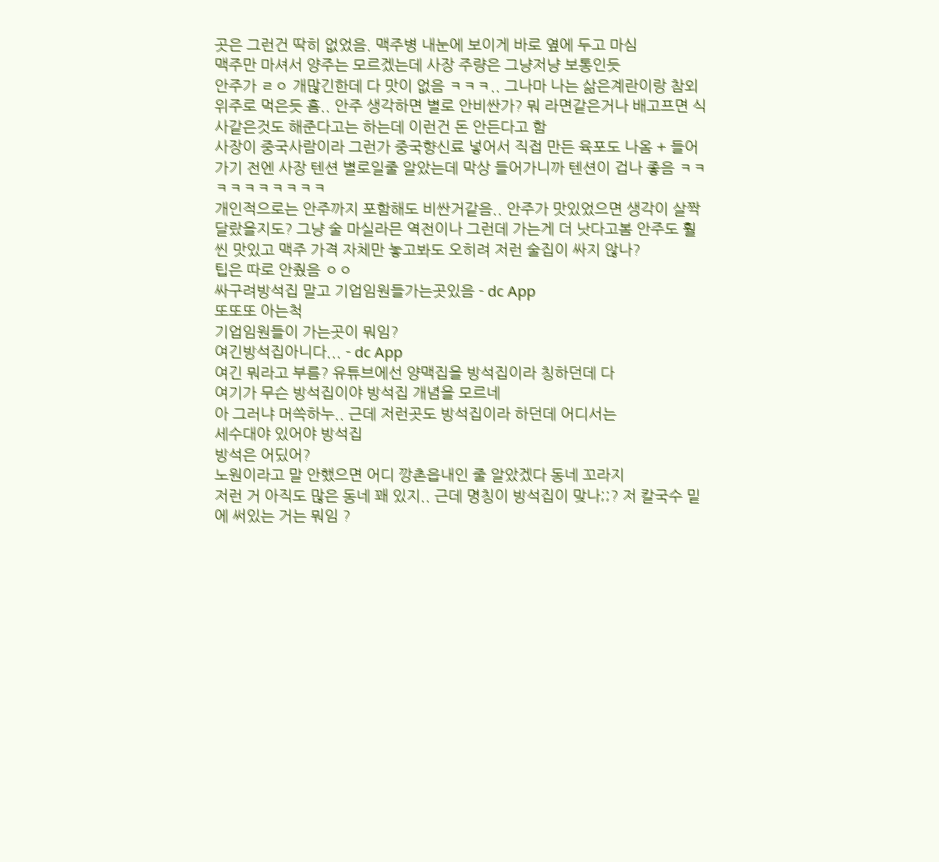곳은 그런건 딱히 없었음. 맥주병 내눈에 보이게 바로 옆에 두고 마심
맥주만 마셔서 양주는 모르겠는데 사장 주량은 그냥저냥 보통인듯
안주가 ㄹㅇ 개많긴한데 다 맛이 없음 ㅋㅋㅋ.. 그나마 나는 삶은계란이랑 참외 위주로 먹은듯 흠.. 안주 생각하면 별로 안비싼가? 뭐 라면같은거나 배고프면 식사같은것도 해준다고는 하는데 이런건 돈 안든다고 함
사장이 중국사람이라 그런가 중국향신료 넣어서 직접 만든 육포도 나옴 + 들어가기 전엔 사장 텐션 별로일줄 알았는데 막상 들어가니까 텐션이 겁나 좋음 ㅋㅋㅋㅋㅋㅋㅋㅋㅋㅋ
개인적으로는 안주까지 포함해도 비싼거같음.. 안주가 맛있었으면 생각이 살짝 달랐을지도? 그냥 술 마실라믄 역전이나 그런데 가는게 더 낫다고봄 안주도 훨씬 맛있고 맥주 가격 자체만 놓고봐도 오히려 저런 술집이 싸지 않나?
팁은 따로 안줬음 ㅇㅇ
싸구려방석집 말고 기업임원들가는곳있음 - dc App
또또또 아는척
기업임원들이 가는곳이 뭐임?
여긴방석집아니다... - dc App
여긴 뭐라고 부름? 유튜브에선 양맥집을 방석집이라 칭하던데 다
여기가 무슨 방석집이야 방석집 개념을 모르네
아 그러냐 머쓱하누.. 근데 저런곳도 방석집이라 하던데 어디서는
세수대야 있어야 방석집
방석은 어딨어?
노원이라고 말 안했으면 어디 깡촌읍내인 줄 알았겠다 동네 꼬라지
저런 거 아직도 많은 동네 꽤 있지.. 근데 명칭이 방석집이 맞나;;? 저 칼국수 밑에 써있는 거는 뭐임 ?